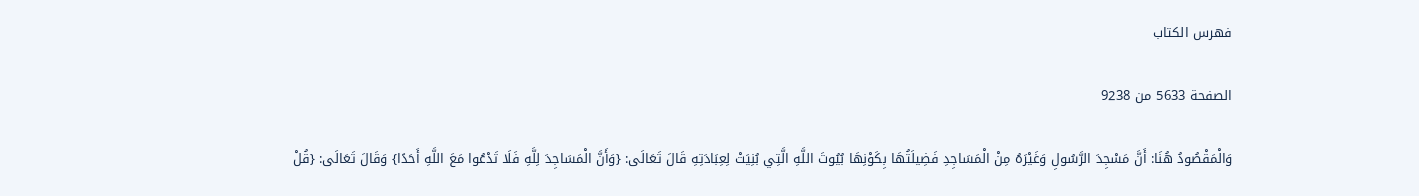فهرس الكتاب

الصفحة 5633 من 9238

وَالْمَقْصُودُ هُنَا: أَنَّ مَسْجِدَ الرَّسُولِ وَغَيْرَهُ مِنْ الْمَسَاجِدِ فَضِيلَتُهَا بِكَوْنِهَا بُيُوتَ اللَّهِ الَّتِي بُنِيَتْ لِعِبَادَتِهِ قَالَ تَعَالَى: {وَأَنَّ الْمَسَاجِدَ لِلَّهِ فَلَا تَدْعُوا مَعَ اللَّهِ أَحَدًا} وَقَالَ تَعَالَى: {قُلْ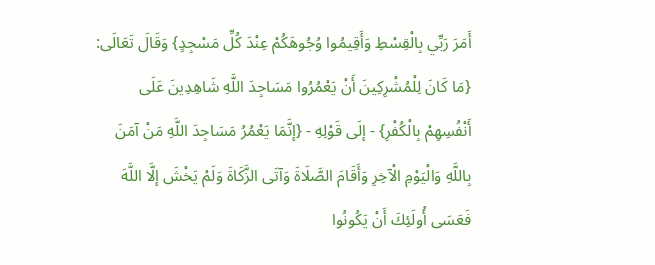أَمَرَ رَبِّي بِالْقِسْطِ وَأَقِيمُوا وُجُوهَكُمْ عِنْدَ كُلِّ مَسْجِدٍ} وَقَالَ تَعَالَى: {مَا كَانَ لِلْمُشْرِكِينَ أَنْ يَعْمُرُوا مَسَاجِدَ اللَّهِ شَاهِدِينَ عَلَى أَنْفُسِهِمْ بِالْكُفْرِ} - إلَى قَوْلِهِ - {إنَّمَا يَعْمُرُ مَسَاجِدَ اللَّهِ مَنْ آمَنَ بِاللَّهِ وَالْيَوْمِ الْآخِرِ وَأَقَامَ الصَّلَاةَ وَآتَى الزَّكَاةَ وَلَمْ يَخْشَ إلَّا اللَّهَ فَعَسَى أُولَئِكَ أَنْ يَكُونُوا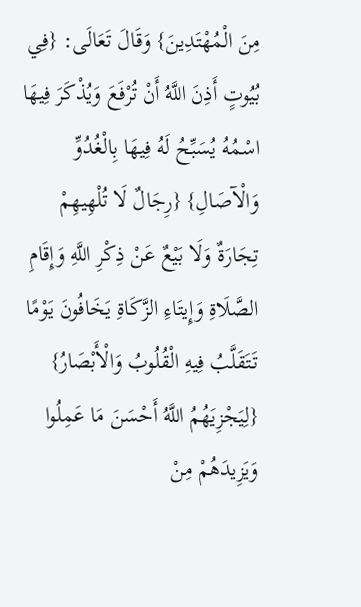مِنَ الْمُهْتَدِينَ} وَقَالَ تَعَالَى: {فِي بُيُوتٍ أَذِنَ اللَّهُ أَنْ تُرْفَعَ وَيُذْكَرَ فِيهَا اسْمُهُ يُسَبِّحُ لَهُ فِيهَا بِالْغُدُوِّ وَالْآصَالِ} {رِجَالٌ لَا تُلْهِيهِمْ تِجَارَةٌ وَلَا بَيْعٌ عَنْ ذِكْرِ اللَّهِ وَإِقَامِ الصَّلَاةِ وَإِيتَاءِ الزَّكَاةِ يَخَافُونَ يَوْمًا تَتَقَلَّبُ فِيهِ الْقُلُوبُ وَالْأَبْصَارُ} {لِيَجْزِيَهُمُ اللَّهُ أَحْسَنَ مَا عَمِلُوا وَيَزِيدَهُمْ مِنْ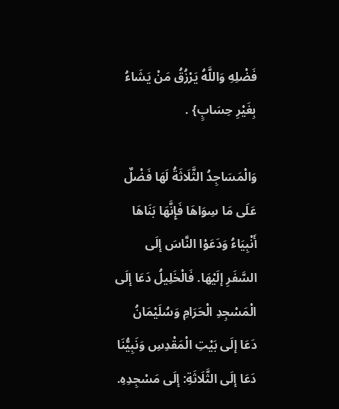فَضْلِهِ وَاللَّهُ يَرْزُقُ مَنْ يَشَاءُ بِغَيْرِ حِسَابٍ} .

وَالْمَسَاجِدُ الثَّلَاثَةُ لَهَا فَضْلٌ عَلَى مَا سِوَاهَا فَإِنَّهَا بَنَاهَا أَنْبِيَاءُ وَدَعَوْا النَّاسَ إلَى السَّفَرِ إلَيْهَا. فَالْخَلِيلُ دَعَا إلَى الْمَسْجِدِ الْحَرَامِ وَسُلَيْمَانُ دَعَا إلَى بَيْتِ الْمَقْدِسِ وَنَبِيُّنَا دَعَا إلَى الثَّلَاثَةِ: إلَى مَسْجِدِهِ.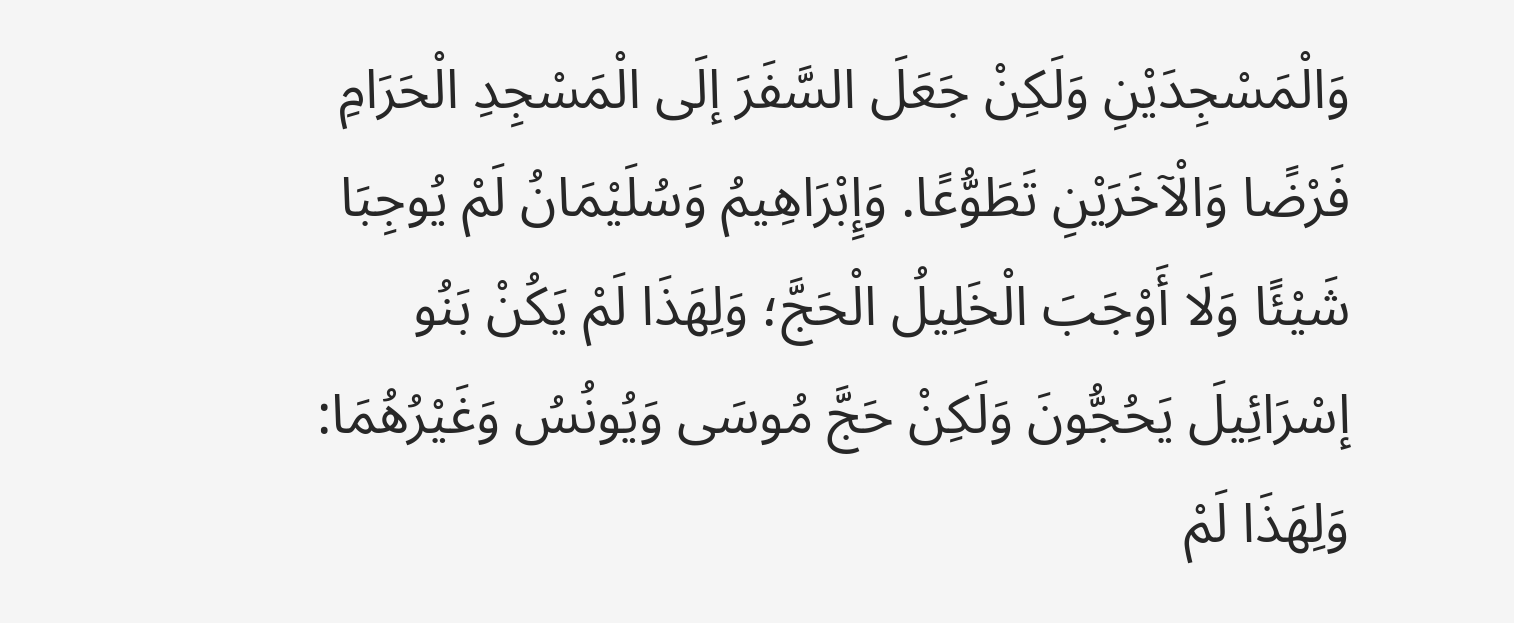وَالْمَسْجِدَيْنِ وَلَكِنْ جَعَلَ السَّفَرَ إلَى الْمَسْجِدِ الْحَرَامِ فَرْضًا وَالْآخَرَيْنِ تَطَوُّعًا. وَإِبْرَاهِيمُ وَسُلَيْمَانُ لَمْ يُوجِبَا شَيْئًا وَلَا أَوْجَبَ الْخَلِيلُ الْحَجَّ؛ وَلِهَذَا لَمْ يَكُنْ بَنُو إسْرَائِيلَ يَحُجُّونَ وَلَكِنْ حَجَّ مُوسَى وَيُونُسُ وَغَيْرُهُمَا: وَلِهَذَا لَمْ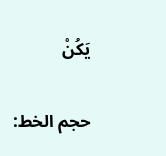يَكُنْ

حجم الخط: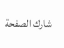شارك الصفحة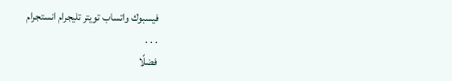فيسبوك واتساب تويتر تليجرام انستجرام
. . .
فضلًا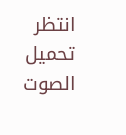انتظر تحميل الصوت